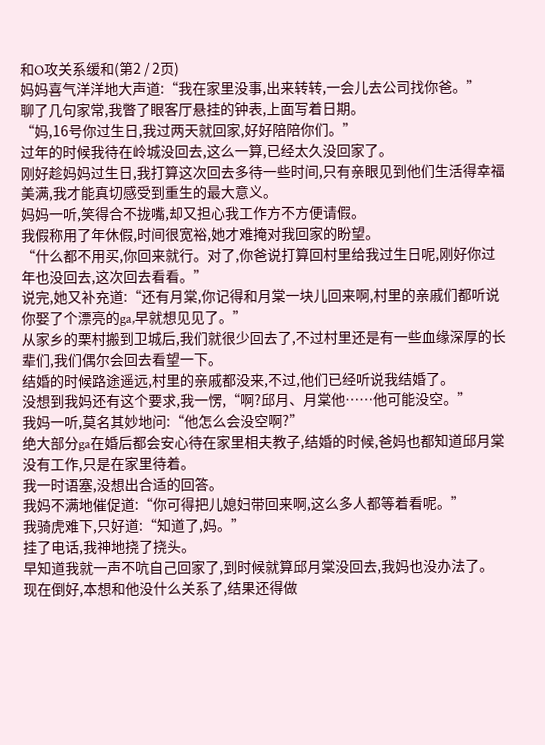和O攻关系缓和(第2 / 2页)
妈妈喜气洋洋地大声道:“我在家里没事,出来转转,一会儿去公司找你爸。”
聊了几句家常,我瞥了眼客厅悬挂的钟表,上面写着日期。
“妈,16号你过生日,我过两天就回家,好好陪陪你们。”
过年的时候我待在岭城没回去,这么一算,已经太久没回家了。
刚好趁妈妈过生日,我打算这次回去多待一些时间,只有亲眼见到他们生活得幸福美满,我才能真切感受到重生的最大意义。
妈妈一听,笑得合不拢嘴,却又担心我工作方不方便请假。
我假称用了年休假,时间很宽裕,她才难掩对我回家的盼望。
“什么都不用买,你回来就行。对了,你爸说打算回村里给我过生日呢,刚好你过年也没回去,这次回去看看。”
说完,她又补充道:“还有月棠,你记得和月棠一块儿回来啊,村里的亲戚们都听说你娶了个漂亮的ga,早就想见见了。”
从家乡的栗村搬到卫城后,我们就很少回去了,不过村里还是有一些血缘深厚的长辈们,我们偶尔会回去看望一下。
结婚的时候路途遥远,村里的亲戚都没来,不过,他们已经听说我结婚了。
没想到我妈还有这个要求,我一愣,“啊?邱月、月棠他……他可能没空。”
我妈一听,莫名其妙地问:“他怎么会没空啊?”
绝大部分ga在婚后都会安心待在家里相夫教子,结婚的时候,爸妈也都知道邱月棠没有工作,只是在家里待着。
我一时语塞,没想出合适的回答。
我妈不满地催促道:“你可得把儿媳妇带回来啊,这么多人都等着看呢。”
我骑虎难下,只好道:“知道了,妈。”
挂了电话,我神地挠了挠头。
早知道我就一声不吭自己回家了,到时候就算邱月棠没回去,我妈也没办法了。
现在倒好,本想和他没什么关系了,结果还得做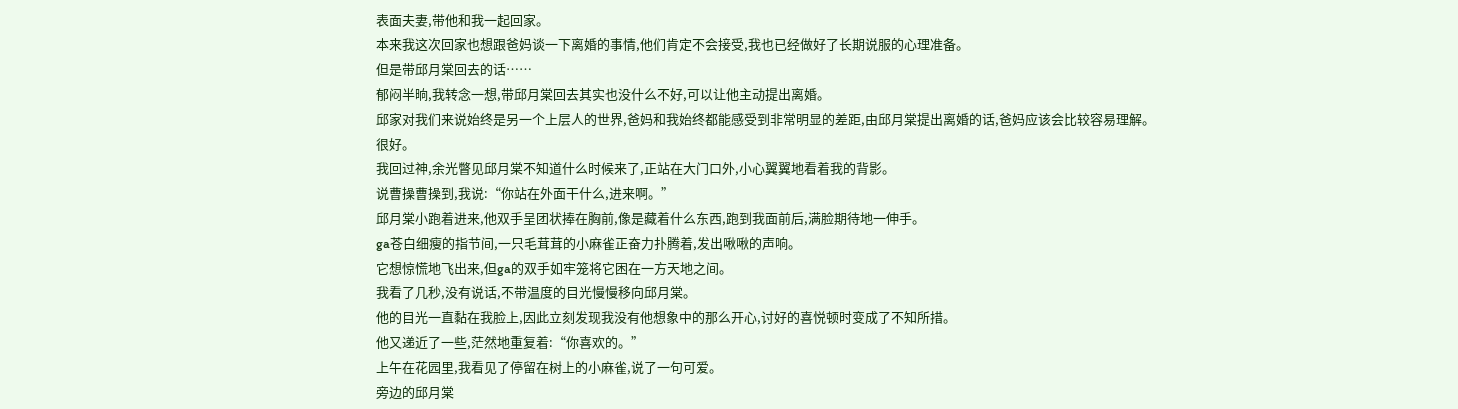表面夫妻,带他和我一起回家。
本来我这次回家也想跟爸妈谈一下离婚的事情,他们肯定不会接受,我也已经做好了长期说服的心理准备。
但是带邱月棠回去的话……
郁闷半晌,我转念一想,带邱月棠回去其实也没什么不好,可以让他主动提出离婚。
邱家对我们来说始终是另一个上层人的世界,爸妈和我始终都能感受到非常明显的差距,由邱月棠提出离婚的话,爸妈应该会比较容易理解。
很好。
我回过神,余光瞥见邱月棠不知道什么时候来了,正站在大门口外,小心翼翼地看着我的背影。
说曹操曹操到,我说:“你站在外面干什么,进来啊。”
邱月棠小跑着进来,他双手呈团状捧在胸前,像是藏着什么东西,跑到我面前后,满脸期待地一伸手。
ga苍白细瘦的指节间,一只毛茸茸的小麻雀正奋力扑腾着,发出啾啾的声响。
它想惊慌地飞出来,但ga的双手如牢笼将它困在一方天地之间。
我看了几秒,没有说话,不带温度的目光慢慢移向邱月棠。
他的目光一直黏在我脸上,因此立刻发现我没有他想象中的那么开心,讨好的喜悦顿时变成了不知所措。
他又递近了一些,茫然地重复着:“你喜欢的。”
上午在花园里,我看见了停留在树上的小麻雀,说了一句可爱。
旁边的邱月棠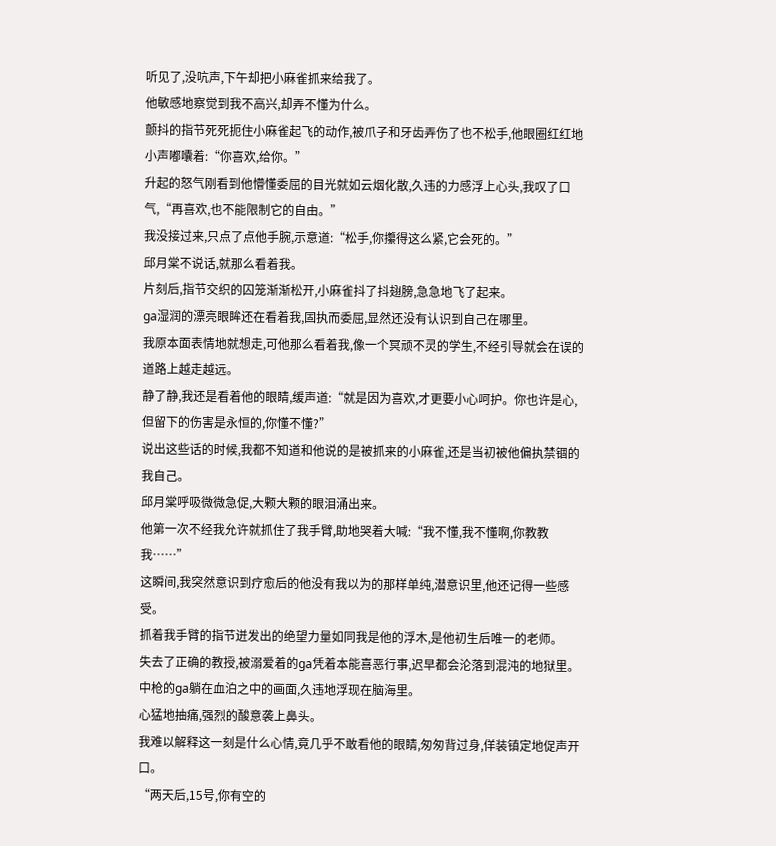听见了,没吭声,下午却把小麻雀抓来给我了。
他敏感地察觉到我不高兴,却弄不懂为什么。
颤抖的指节死死扼住小麻雀起飞的动作,被爪子和牙齿弄伤了也不松手,他眼圈红红地小声嘟囔着:“你喜欢,给你。”
升起的怒气刚看到他懵懂委屈的目光就如云烟化散,久违的力感浮上心头,我叹了口气,“再喜欢,也不能限制它的自由。”
我没接过来,只点了点他手腕,示意道:“松手,你攥得这么紧,它会死的。”
邱月棠不说话,就那么看着我。
片刻后,指节交织的囚笼渐渐松开,小麻雀抖了抖翅膀,急急地飞了起来。
ga湿润的漂亮眼眸还在看着我,固执而委屈,显然还没有认识到自己在哪里。
我原本面表情地就想走,可他那么看着我,像一个冥顽不灵的学生,不经引导就会在误的道路上越走越远。
静了静,我还是看着他的眼睛,缓声道:“就是因为喜欢,才更要小心呵护。你也许是心,但留下的伤害是永恒的,你懂不懂?”
说出这些话的时候,我都不知道和他说的是被抓来的小麻雀,还是当初被他偏执禁锢的我自己。
邱月棠呼吸微微急促,大颗大颗的眼泪涌出来。
他第一次不经我允许就抓住了我手臂,助地哭着大喊:“我不懂,我不懂啊,你教教我……”
这瞬间,我突然意识到疗愈后的他没有我以为的那样单纯,潜意识里,他还记得一些感受。
抓着我手臂的指节迸发出的绝望力量如同我是他的浮木,是他初生后唯一的老师。
失去了正确的教授,被溺爱着的ga凭着本能喜恶行事,迟早都会沦落到混沌的地狱里。
中枪的ga躺在血泊之中的画面,久违地浮现在脑海里。
心猛地抽痛,强烈的酸意袭上鼻头。
我难以解释这一刻是什么心情,竟几乎不敢看他的眼睛,匆匆背过身,佯装镇定地促声开口。
“两天后,15号,你有空的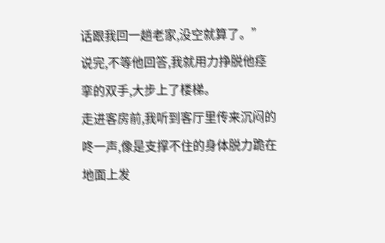话跟我回一趟老家,没空就算了。”
说完,不等他回答,我就用力挣脱他痉挛的双手,大步上了楼梯。
走进客房前,我听到客厅里传来沉闷的咚一声,像是支撑不住的身体脱力跪在地面上发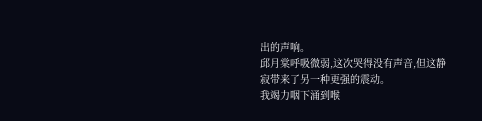出的声响。
邱月棠呼吸微弱,这次哭得没有声音,但这静寂带来了另一种更强的震动。
我竭力咽下涌到喉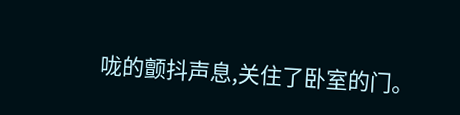咙的颤抖声息,关住了卧室的门。